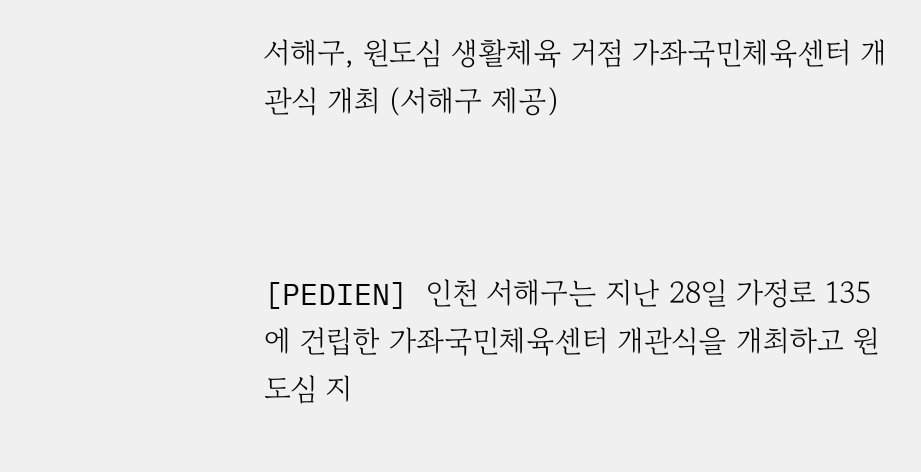서해구, 원도심 생활체육 거점 가좌국민체육센터 개관식 개최 (서해구 제공)



[PEDIEN] 인천 서해구는 지난 28일 가정로 135에 건립한 가좌국민체육센터 개관식을 개최하고 원도심 지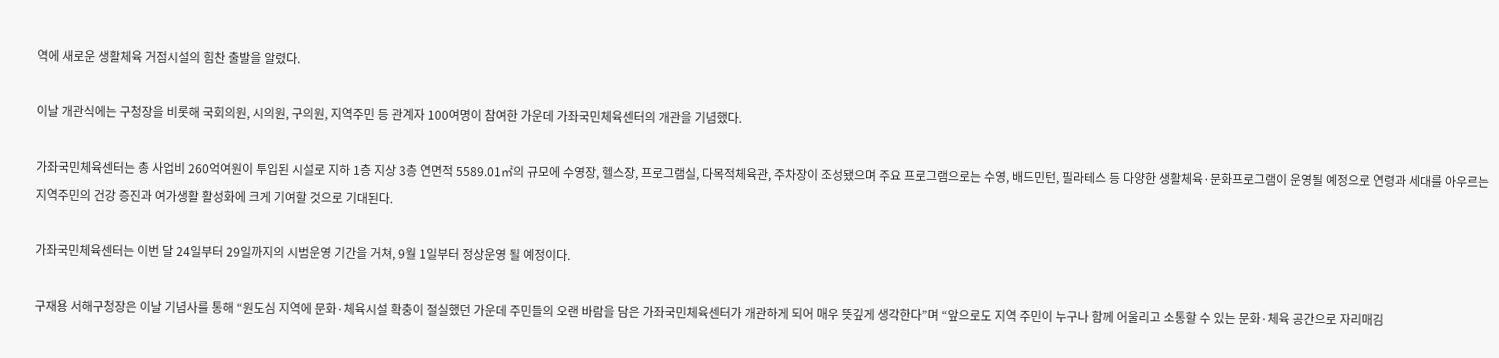역에 새로운 생활체육 거점시설의 힘찬 출발을 알렸다.

이날 개관식에는 구청장을 비롯해 국회의원, 시의원, 구의원, 지역주민 등 관계자 100여명이 참여한 가운데 가좌국민체육센터의 개관을 기념했다.

가좌국민체육센터는 총 사업비 260억여원이 투입된 시설로 지하 1층 지상 3층 연면적 5589.01㎡의 규모에 수영장, 헬스장, 프로그램실, 다목적체육관, 주차장이 조성됐으며 주요 프로그램으로는 수영, 배드민턴, 필라테스 등 다양한 생활체육·문화프로그램이 운영될 예정으로 연령과 세대를 아우르는 지역주민의 건강 증진과 여가생활 활성화에 크게 기여할 것으로 기대된다.

가좌국민체육센터는 이번 달 24일부터 29일까지의 시범운영 기간을 거쳐, 9월 1일부터 정상운영 될 예정이다.

구재용 서해구청장은 이날 기념사를 통해 “원도심 지역에 문화·체육시설 확충이 절실했던 가운데 주민들의 오랜 바람을 담은 가좌국민체육센터가 개관하게 되어 매우 뜻깊게 생각한다”며 “앞으로도 지역 주민이 누구나 함께 어울리고 소통할 수 있는 문화·체육 공간으로 자리매김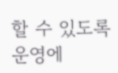할 수 있도록 운영에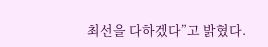최선을 다하겠다”고 밝혔다.